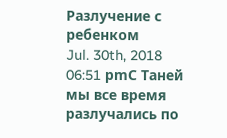Разлучение с ребенком
Jul. 30th, 2018 06:51 pmС Таней мы все время разлучались по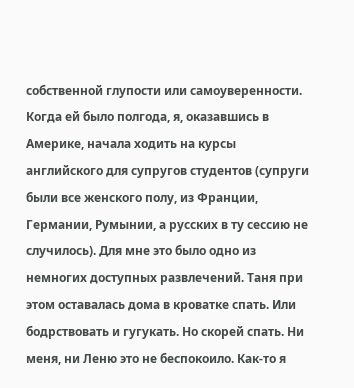собственной глупости или самоуверенности.
Когда ей было полгода, я, оказавшись в Америке, начала ходить на курсы английского для супругов студентов (супруги были все женского полу, из Франции, Германии, Румынии, а русских в ту сессию не случилось). Для мне это было одно из немногих доступных развлечений. Таня при этом оставалась дома в кроватке спать. Или бодрствовать и гугукать. Но скорей спать. Ни меня, ни Леню это не беспокоило. Как-то я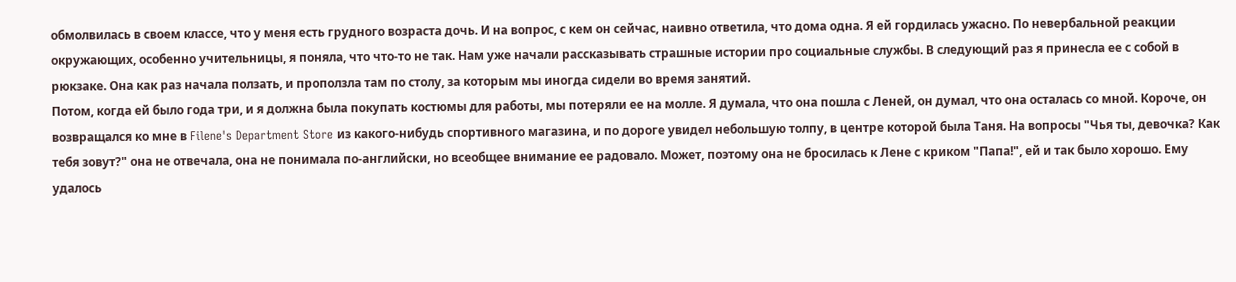обмолвилась в своем классе, что у меня есть грудного возраста дочь. И на вопрос, с кем он сейчас, наивно ответила, что дома одна. Я ей гордилась ужасно. По невербальной реакции окружающих, особенно учительницы, я поняла, что что-то не так. Нам уже начали рассказывать страшные истории про социальные службы. В следующий раз я принесла ее с собой в рюкзаке. Она как раз начала ползать, и проползла там по столу, за которым мы иногда сидели во время занятий.
Потом, когда ей было года три, и я должна была покупать костюмы для работы, мы потеряли ее на молле. Я думала, что она пошла с Леней, он думал, что она осталась со мной. Короче, он возвращался ко мне в Filene's Department Store из какого-нибудь спортивного магазина, и по дороге увидел небольшую толпу, в центре которой была Таня. На вопросы "Чья ты, девочка? Как тебя зовут?" она не отвечала, она не понимала по-английски, но всеобщее внимание ее радовало. Может, поэтому она не бросилась к Лене с криком "Папа!", ей и так было хорошо. Ему удалось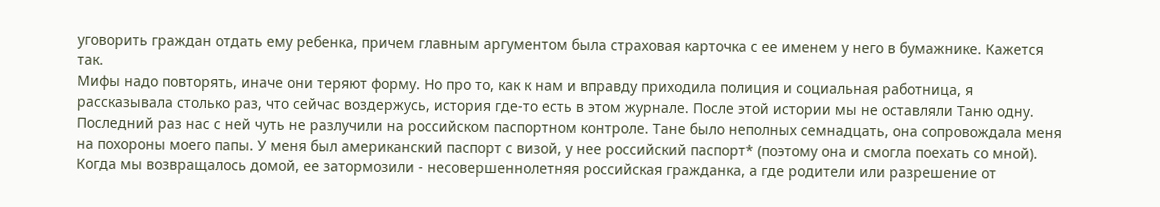уговорить граждан отдать ему ребенка, причем главным аргументом была страховая карточка с ее именем у него в бумажнике. Кажется так.
Мифы надо повторять, иначе они теряют форму. Но про то, как к нам и вправду приходила полиция и социальная работница, я рассказывала столько раз, что сейчас воздержусь, история где-то есть в этом журнале. После этой истории мы не оставляли Таню одну.
Последний раз нас с ней чуть не разлучили на российском паспортном контроле. Тане было неполных семнадцать, она сопровождала меня на похороны моего папы. У меня был американский паспорт с визой, у нее российский паспорт* (поэтому она и смогла поехать со мной). Когда мы возвращалось домой, ее затормозили - несовершеннолетняя российская гражданка, а где родители или разрешение от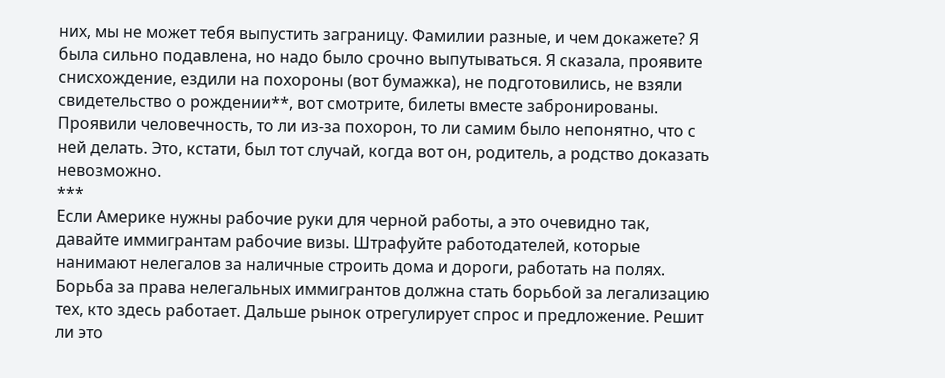них, мы не может тебя выпустить заграницу. Фамилии разные, и чем докажете? Я была сильно подавлена, но надо было срочно выпутываться. Я сказала, проявите снисхождение, ездили на похороны (вот бумажка), не подготовились, не взяли свидетельство о рождении**, вот смотрите, билеты вместе забронированы. Проявили человечность, то ли из-за похорон, то ли самим было непонятно, что с ней делать. Это, кстати, был тот случай, когда вот он, родитель, а родство доказать невозможно.
***
Если Америке нужны рабочие руки для черной работы, а это очевидно так, давайте иммигрантам рабочие визы. Штрафуйте работодателей, которые нанимают нелегалов за наличные строить дома и дороги, работать на полях. Борьба за права нелегальных иммигрантов должна стать борьбой за легализацию тех, кто здесь работает. Дальше рынок отрегулирует спрос и предложение. Решит ли это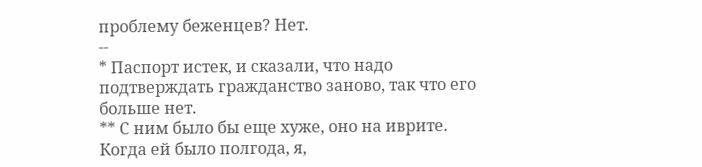проблему беженцев? Нет.
--
* Паспорт истек, и сказали, что надо подтверждать гражданство заново, так что его больше нет.
** С ним было бы еще хуже, оно на иврите.
Когда ей было полгода, я,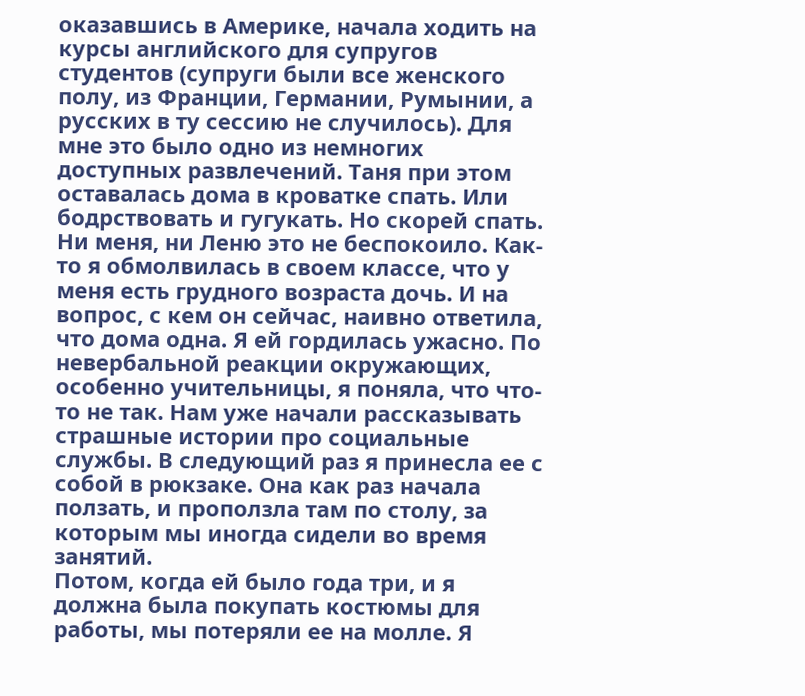оказавшись в Америке, начала ходить на курсы английского для супругов студентов (супруги были все женского полу, из Франции, Германии, Румынии, а русских в ту сессию не случилось). Для мне это было одно из немногих доступных развлечений. Таня при этом оставалась дома в кроватке спать. Или бодрствовать и гугукать. Но скорей спать. Ни меня, ни Леню это не беспокоило. Как-то я обмолвилась в своем классе, что у меня есть грудного возраста дочь. И на вопрос, с кем он сейчас, наивно ответила, что дома одна. Я ей гордилась ужасно. По невербальной реакции окружающих, особенно учительницы, я поняла, что что-то не так. Нам уже начали рассказывать страшные истории про социальные службы. В следующий раз я принесла ее с собой в рюкзаке. Она как раз начала ползать, и проползла там по столу, за которым мы иногда сидели во время занятий.
Потом, когда ей было года три, и я должна была покупать костюмы для работы, мы потеряли ее на молле. Я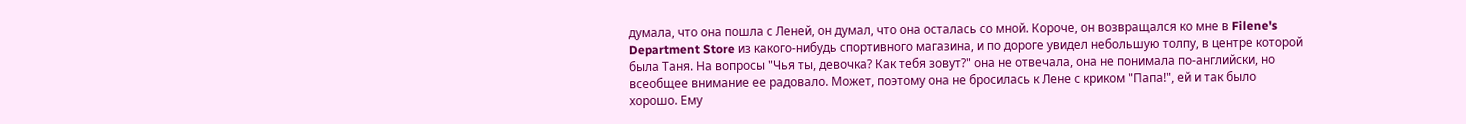думала, что она пошла с Леней, он думал, что она осталась со мной. Короче, он возвращался ко мне в Filene's Department Store из какого-нибудь спортивного магазина, и по дороге увидел небольшую толпу, в центре которой была Таня. На вопросы "Чья ты, девочка? Как тебя зовут?" она не отвечала, она не понимала по-английски, но всеобщее внимание ее радовало. Может, поэтому она не бросилась к Лене с криком "Папа!", ей и так было хорошо. Ему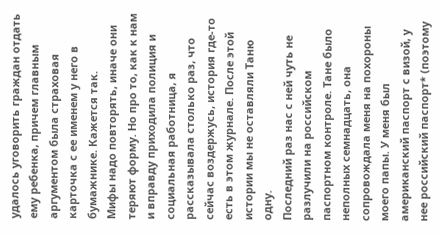удалось уговорить граждан отдать ему ребенка, причем главным аргументом была страховая карточка с ее именем у него в бумажнике. Кажется так.
Мифы надо повторять, иначе они теряют форму. Но про то, как к нам и вправду приходила полиция и социальная работница, я рассказывала столько раз, что сейчас воздержусь, история где-то есть в этом журнале. После этой истории мы не оставляли Таню одну.
Последний раз нас с ней чуть не разлучили на российском паспортном контроле. Тане было неполных семнадцать, она сопровождала меня на похороны моего папы. У меня был американский паспорт с визой, у нее российский паспорт* (поэтому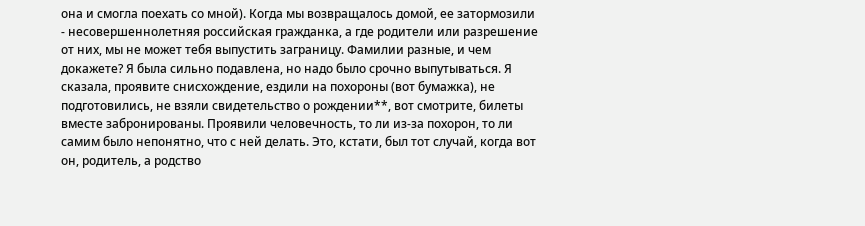она и смогла поехать со мной). Когда мы возвращалось домой, ее затормозили - несовершеннолетняя российская гражданка, а где родители или разрешение от них, мы не может тебя выпустить заграницу. Фамилии разные, и чем докажете? Я была сильно подавлена, но надо было срочно выпутываться. Я сказала, проявите снисхождение, ездили на похороны (вот бумажка), не подготовились, не взяли свидетельство о рождении**, вот смотрите, билеты вместе забронированы. Проявили человечность, то ли из-за похорон, то ли самим было непонятно, что с ней делать. Это, кстати, был тот случай, когда вот он, родитель, а родство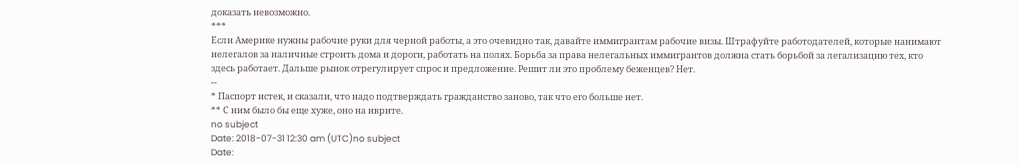доказать невозможно.
***
Если Америке нужны рабочие руки для черной работы, а это очевидно так, давайте иммигрантам рабочие визы. Штрафуйте работодателей, которые нанимают нелегалов за наличные строить дома и дороги, работать на полях. Борьба за права нелегальных иммигрантов должна стать борьбой за легализацию тех, кто здесь работает. Дальше рынок отрегулирует спрос и предложение. Решит ли это проблему беженцев? Нет.
--
* Паспорт истек, и сказали, что надо подтверждать гражданство заново, так что его больше нет.
** С ним было бы еще хуже, оно на иврите.
no subject
Date: 2018-07-31 12:30 am (UTC)no subject
Date: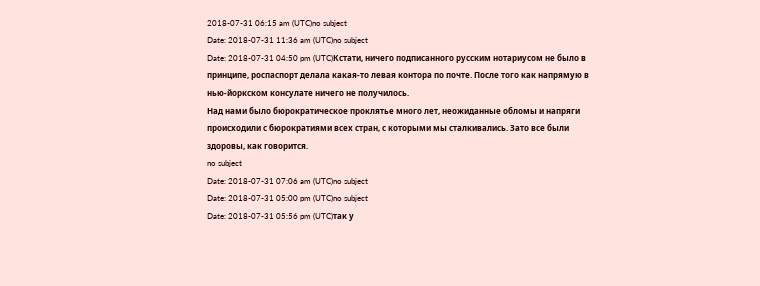2018-07-31 06:15 am (UTC)no subject
Date: 2018-07-31 11:36 am (UTC)no subject
Date: 2018-07-31 04:50 pm (UTC)Кстати, ничего подписанного русским нотариусом не было в принципе, роспаспорт делала какая-то левая контора по почте. После того как напрямую в нью-йоркском консулате ничего не получилось.
Над нами было бюрократическое проклятье много лет, неожиданные обломы и напряги происходили с бюрократиями всех стран, с которыми мы сталкивались. Зато все были здоровы, как говорится.
no subject
Date: 2018-07-31 07:06 am (UTC)no subject
Date: 2018-07-31 05:00 pm (UTC)no subject
Date: 2018-07-31 05:56 pm (UTC)так у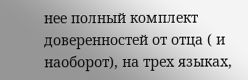нее полный комплект доверенностей от отца ( и наоборот), на трех языках,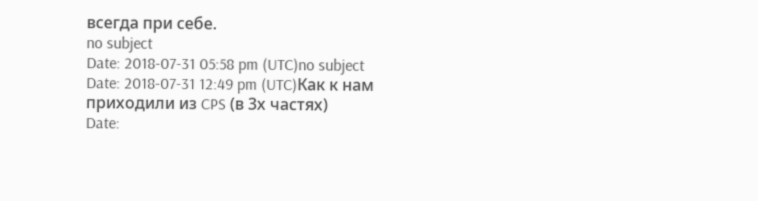всегда при себе.
no subject
Date: 2018-07-31 05:58 pm (UTC)no subject
Date: 2018-07-31 12:49 pm (UTC)Как к нам приходили из CPS (в 3х частях)
Date: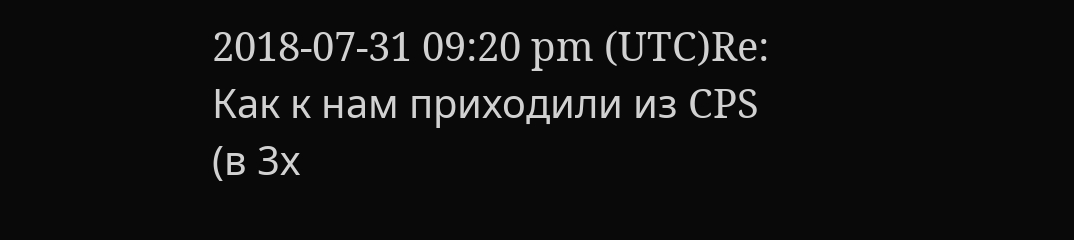2018-07-31 09:20 pm (UTC)Re: Как к нам приходили из CPS (в 3х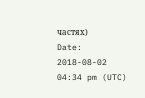частях)
Date: 2018-08-02 04:34 pm (UTC)